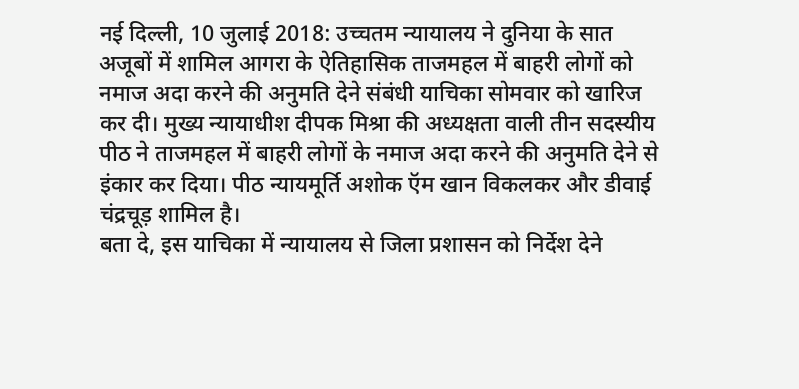नई दिल्ली, 10 जुलाई 2018: उच्चतम न्यायालय ने दुनिया के सात अजूबों में शामिल आगरा के ऐतिहासिक ताजमहल में बाहरी लोगों को नमाज अदा करने की अनुमति देने संबंधी याचिका सोमवार को खारिज कर दी। मुख्य न्यायाधीश दीपक मिश्रा की अध्यक्षता वाली तीन सदस्यीय पीठ ने ताजमहल में बाहरी लोगों के नमाज अदा करने की अनुमति देने से इंकार कर दिया। पीठ न्यायमूर्ति अशोक ऍम खान विकलकर और डीवाई चंद्रचूड़ शामिल है।
बता दे, इस याचिका में न्यायालय से जिला प्रशासन को निर्देश देने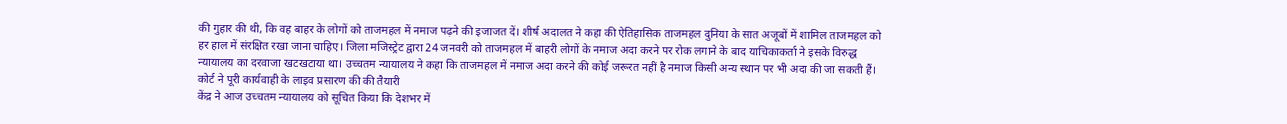की गुहार की थी, कि वह बाहर के लोगों को ताजमहल में नमाज पढ़ने की इजाजत दें। शीर्ष अदालत ने कहा की ऐतिहासिक ताजमहल दुनिया के सात अजूबों में शामिल ताजमहल को हर हाल में संरक्षित रखा जाना चाहिए। जिला मजिस्ट्रेट द्वारा 24 जनवरी को ताजमहल में बाहरी लोगों के नमाज अदा करने पर रोक लगाने के बाद याचिकाकर्ता ने इसके विरुद्ध न्यायालय का दरवाजा खटखटाया था। उच्चतम न्यायालय ने कहा कि ताजमहल में नमाज अदा करने की कोई जरूरत नहीं है नमाज किसी अन्य स्थान पर भी अदा की जा सकती हैं।
कोर्ट ने पूरी कार्यवाही के लाइव प्रसारण की की तैयारी
केंद्र ने आज उच्चतम न्यायालय को सूचित किया कि देशभर में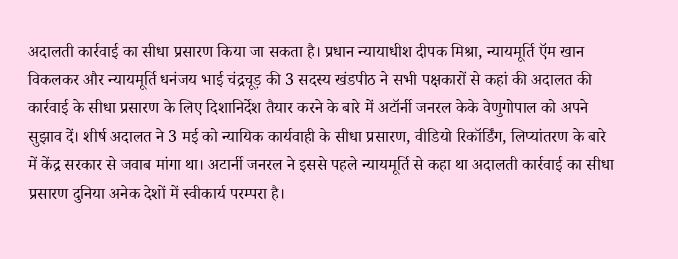अदालती कार्रवाई का सीधा प्रसारण किया जा सकता है। प्रधान न्यायाधीश दीपक मिश्रा, न्यायमूर्ति ऍम खान विकलकर और न्यायमूर्ति धनंजय भाई चंद्रचूड़ की 3 सदस्य खंडपीठ ने सभी पक्षकारों से कहां की अदालत की कार्रवाई के सीधा प्रसारण के लिए दिशानिर्देश तैयार करने के बारे में अटॉर्नी जनरल केके वेणुगोपाल को अपने सुझाव दें। शीर्ष अदालत ने 3 मई को न्यायिक कार्यवाही के सीधा प्रसारण, वीडियो रिकॉर्डिंग, लिप्यांतरण के बारे में केंद्र सरकार से जवाब मांगा था। अटार्नी जनरल ने इससे पहले न्यायमूर्ति से कहा था अदालती कार्रवाई का सीधा प्रसारण दुनिया अनेक देशों में स्वीकार्य परम्परा है।